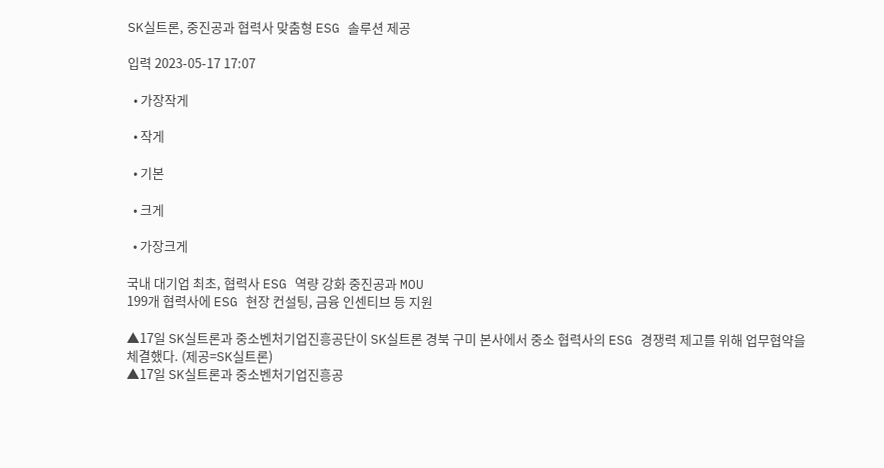SK실트론, 중진공과 협력사 맞춤형 ESG 솔루션 제공

입력 2023-05-17 17:07

  • 가장작게

  • 작게

  • 기본

  • 크게

  • 가장크게

국내 대기업 최초, 협력사 ESG 역량 강화 중진공과 MOU
199개 협력사에 ESG 현장 컨설팅, 금융 인센티브 등 지원

▲17일 SK실트론과 중소벤처기업진흥공단이 SK실트론 경북 구미 본사에서 중소 협력사의 ESG 경쟁력 제고를 위해 업무협약을 체결했다. (제공=SK실트론)
▲17일 SK실트론과 중소벤처기업진흥공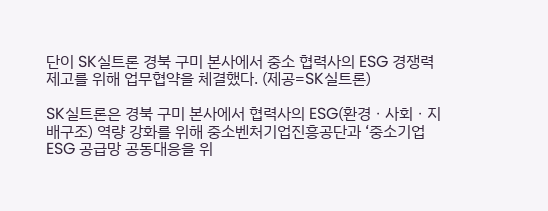단이 SK실트론 경북 구미 본사에서 중소 협력사의 ESG 경쟁력 제고를 위해 업무협약을 체결했다. (제공=SK실트론)

SK실트론은 경북 구미 본사에서 협력사의 ESG(환경ㆍ사회ㆍ지배구조) 역량 강화를 위해 중소벤처기업진흥공단과 ‘중소기업 ESG 공급망 공동대응을 위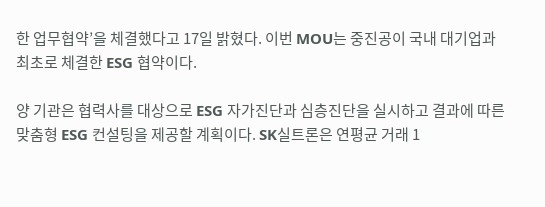한 업무협약’을 체결했다고 17일 밝혔다. 이번 MOU는 중진공이 국내 대기업과 최초로 체결한 ESG 협약이다.

양 기관은 협력사를 대상으로 ESG 자가진단과 심층진단을 실시하고 결과에 따른 맞춤형 ESG 컨설팅을 제공할 계획이다. SK실트론은 연평균 거래 1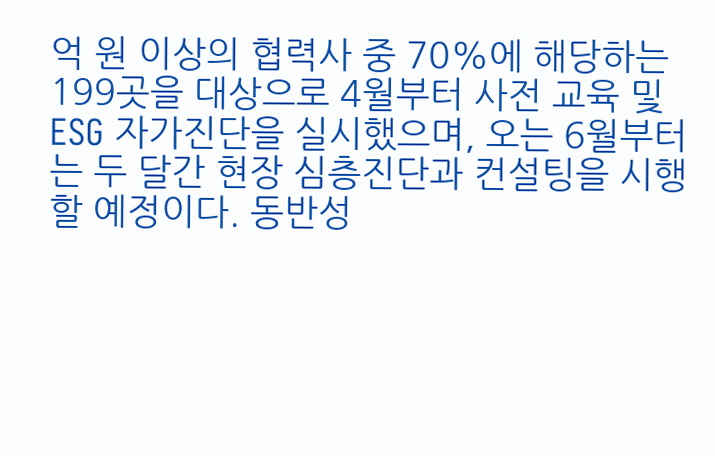억 원 이상의 협력사 중 70%에 해당하는 199곳을 대상으로 4월부터 사전 교육 및 ESG 자가진단을 실시했으며, 오는 6월부터는 두 달간 현장 심층진단과 컨설팅을 시행할 예정이다. 동반성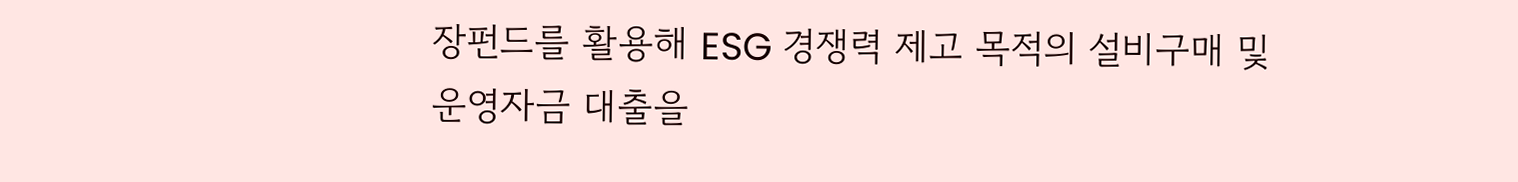장펀드를 활용해 ESG 경쟁력 제고 목적의 설비구매 및 운영자금 대출을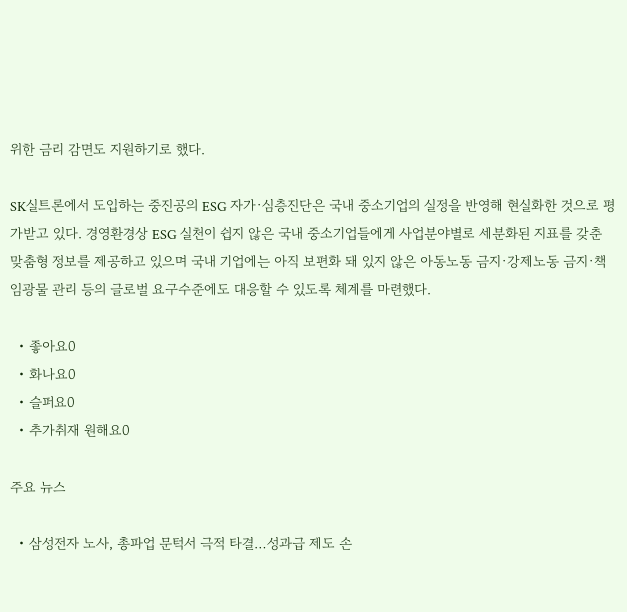위한 금리 감면도 지원하기로 했다.

SK실트론에서 도입하는 중진공의 ESG 자가∙심층진단은 국내 중소기업의 실정을 반영해 현실화한 것으로 평가받고 있다. 경영환경상 ESG 실천이 쉽지 않은 국내 중소기업들에게 사업분야별로 세분화된 지표를 갖춘 맞춤형 정보를 제공하고 있으며 국내 기업에는 아직 보편화 돼 있지 않은 아동노동 금지∙강제노동 금지∙책임광물 관리 등의 글로벌 요구수준에도 대응할 수 있도록 체계를 마련했다.

  • 좋아요0
  • 화나요0
  • 슬퍼요0
  • 추가취재 원해요0

주요 뉴스

  • 삼성전자 노사, 총파업 문턱서 극적 타결…성과급 제도 손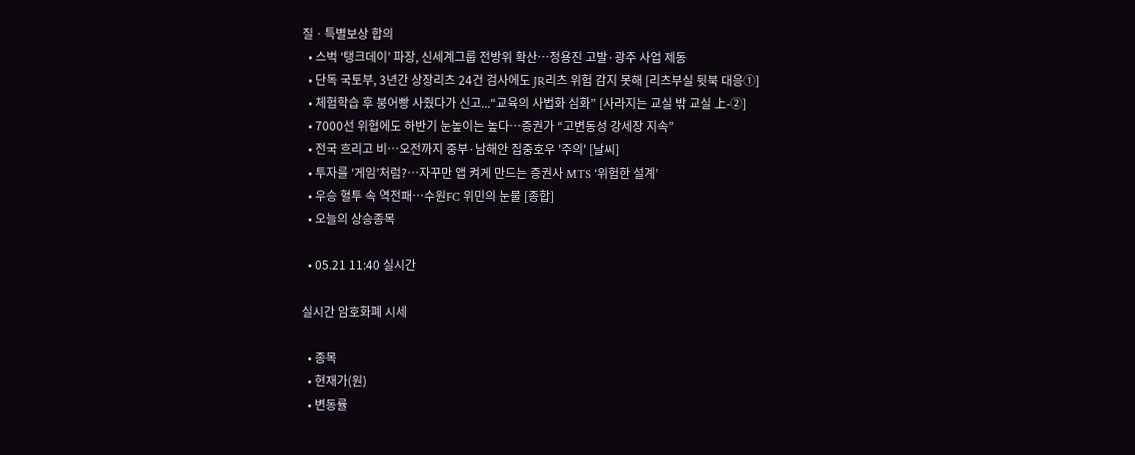질ㆍ특별보상 합의
  • 스벅 ‘탱크데이’ 파장, 신세계그룹 전방위 확산…정용진 고발·광주 사업 제동
  • 단독 국토부, 3년간 상장리츠 24건 검사에도 JR리츠 위험 감지 못해 [리츠부실 뒷북 대응①]
  • 체험학습 후 붕어빵 사줬다가 신고...“교육의 사법화 심화” [사라지는 교실 밖 교실 上-②]
  • 7000선 위협에도 하반기 눈높이는 높다…증권가 “고변동성 강세장 지속”
  • 전국 흐리고 비…오전까지 중부·남해안 집중호우 '주의' [날씨]
  • 투자를 ‘게임’처럼?⋯자꾸만 앱 켜게 만드는 증권사 MTS ‘위험한 설계’
  • 우승 혈투 속 역전패…수원FC 위민의 눈물 [종합]
  • 오늘의 상승종목

  • 05.21 11:40 실시간

실시간 암호화폐 시세

  • 종목
  • 현재가(원)
  • 변동률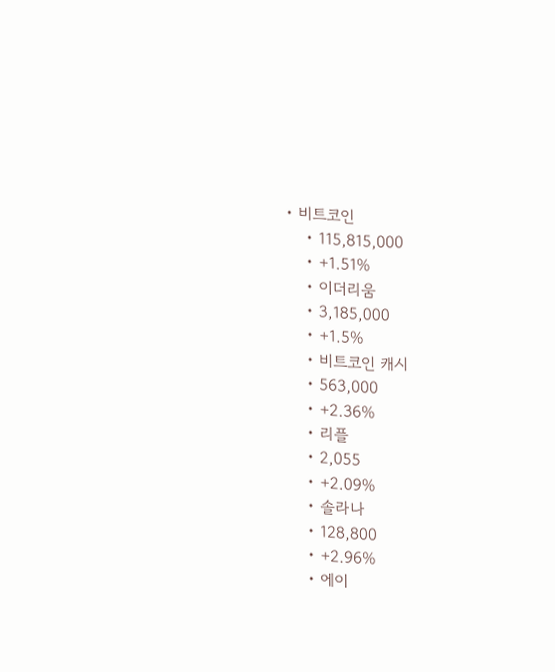• 비트코인
    • 115,815,000
    • +1.51%
    • 이더리움
    • 3,185,000
    • +1.5%
    • 비트코인 캐시
    • 563,000
    • +2.36%
    • 리플
    • 2,055
    • +2.09%
    • 솔라나
    • 128,800
    • +2.96%
    • 에이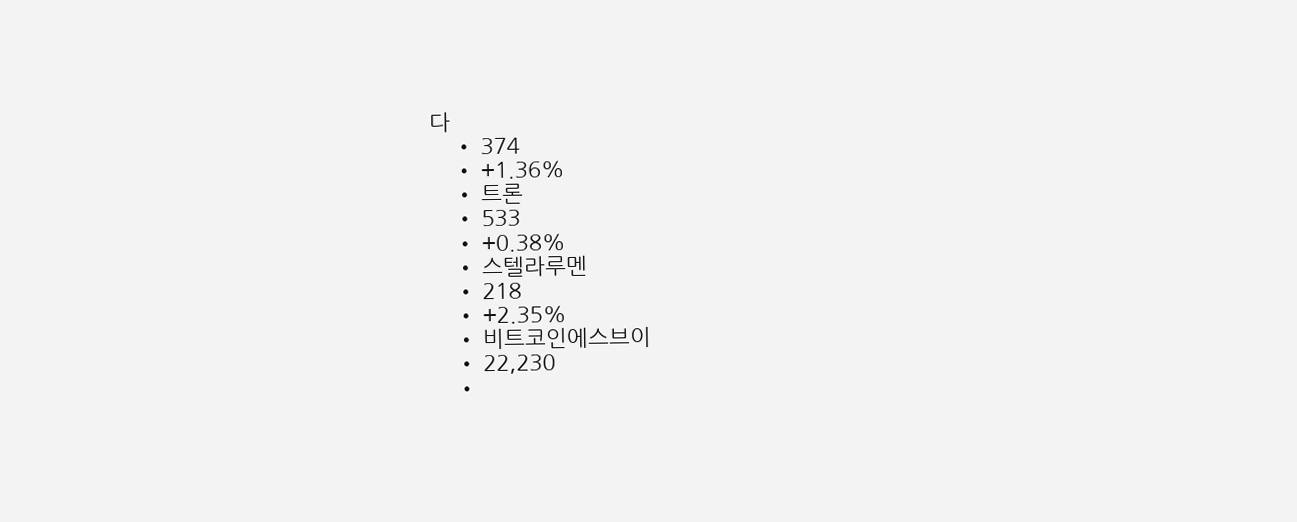다
    • 374
    • +1.36%
    • 트론
    • 533
    • +0.38%
    • 스텔라루멘
    • 218
    • +2.35%
    • 비트코인에스브이
    • 22,230
    •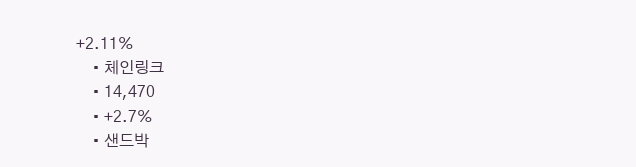+2.11%
    • 체인링크
    • 14,470
    • +2.7%
    • 샌드박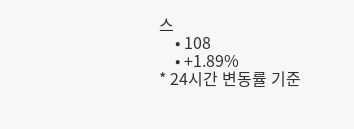스
    • 108
    • +1.89%
* 24시간 변동률 기준